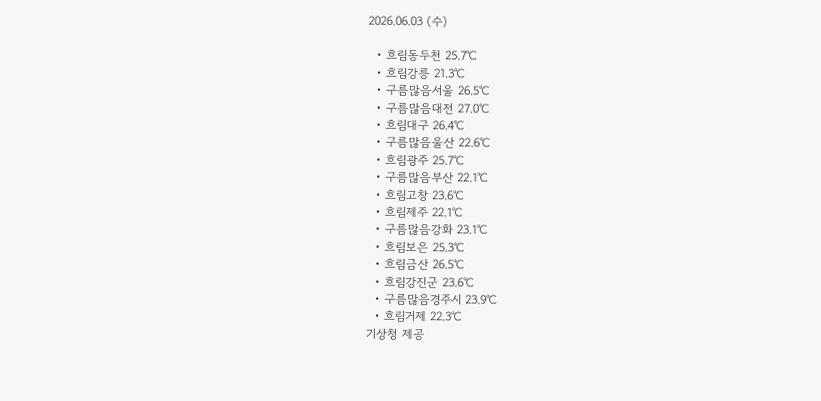2026.06.03 (수)

  • 흐림동두천 25.7℃
  • 흐림강릉 21.3℃
  • 구름많음서울 26.5℃
  • 구름많음대전 27.0℃
  • 흐림대구 26.4℃
  • 구름많음울산 22.6℃
  • 흐림광주 25.7℃
  • 구름많음부산 22.1℃
  • 흐림고창 23.6℃
  • 흐림제주 22.1℃
  • 구름많음강화 23.1℃
  • 흐림보은 25.3℃
  • 흐림금산 26.5℃
  • 흐림강진군 23.6℃
  • 구름많음경주시 23.9℃
  • 흐림거제 22.3℃
기상청 제공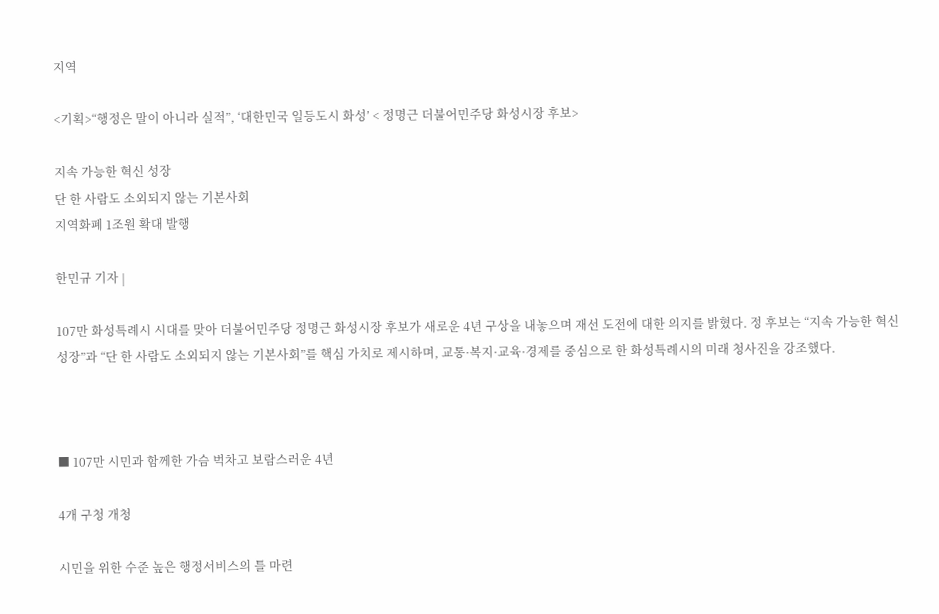지역

<기획>“행정은 말이 아니라 실적”, ‘대한민국 일등도시 화성’ < 정명근 더불어민주당 화성시장 후보>

지속 가능한 혁신 성장
단 한 사람도 소외되지 않는 기본사회
지역화폐 1조원 확대 발행

한민규 기자 |

107만 화성특례시 시대를 맞아 더불어민주당 정명근 화성시장 후보가 새로운 4년 구상을 내놓으며 재선 도전에 대한 의지를 밝혔다. 정 후보는 “지속 가능한 혁신 성장”과 “단 한 사람도 소외되지 않는 기본사회”를 핵심 가치로 제시하며, 교통·복지·교육·경제를 중심으로 한 화성특례시의 미래 청사진을 강조했다.



■ 107만 시민과 함께한 가슴 벅차고 보람스러운 4년

4개 구청 개청

시민을 위한 수준 높은 행정서비스의 틀 마련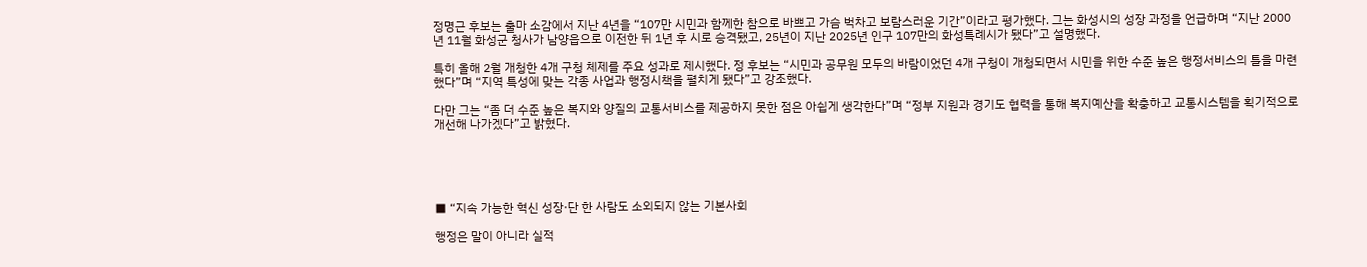정명근 후보는 출마 소감에서 지난 4년을 “107만 시민과 함께한 참으로 바쁘고 가슴 벅차고 보람스러운 기간”이라고 평가했다. 그는 화성시의 성장 과정을 언급하며 “지난 2000년 11월 화성군 청사가 남양읍으로 이전한 뒤 1년 후 시로 승격됐고, 25년이 지난 2025년 인구 107만의 화성특례시가 됐다”고 설명했다.

특히 올해 2월 개청한 4개 구청 체제를 주요 성과로 제시했다. 정 후보는 “시민과 공무원 모두의 바람이었던 4개 구청이 개청되면서 시민을 위한 수준 높은 행정서비스의 틀을 마련했다”며 “지역 특성에 맞는 각종 사업과 행정시책을 펼치게 됐다”고 강조했다.

다만 그는 “좀 더 수준 높은 복지와 양질의 교통서비스를 제공하지 못한 점은 아쉽게 생각한다”며 “정부 지원과 경기도 협력을 통해 복지예산을 확충하고 교통시스템을 획기적으로 개선해 나가겠다”고 밝혔다.





■ “지속 가능한 혁신 성장·단 한 사람도 소외되지 않는 기본사회

행정은 말이 아니라 실적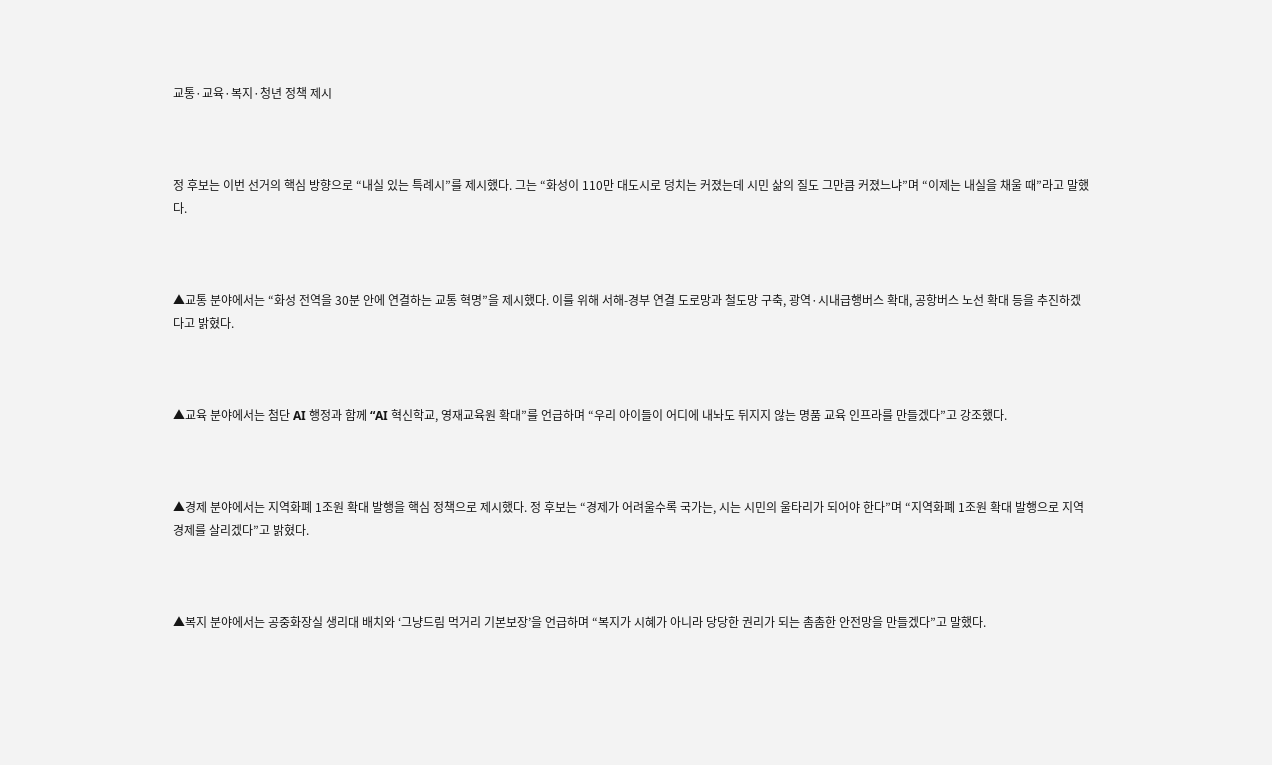교통·교육·복지·청년 정책 제시



정 후보는 이번 선거의 핵심 방향으로 “내실 있는 특례시”를 제시했다. 그는 “화성이 110만 대도시로 덩치는 커졌는데 시민 삶의 질도 그만큼 커졌느냐”며 “이제는 내실을 채울 때”라고 말했다.



▲교통 분야에서는 “화성 전역을 30분 안에 연결하는 교통 혁명”을 제시했다. 이를 위해 서해-경부 연결 도로망과 철도망 구축, 광역·시내급행버스 확대, 공항버스 노선 확대 등을 추진하겠다고 밝혔다.



▲교육 분야에서는 첨단 AI 행정과 함께 “AI 혁신학교, 영재교육원 확대”를 언급하며 “우리 아이들이 어디에 내놔도 뒤지지 않는 명품 교육 인프라를 만들겠다”고 강조했다.



▲경제 분야에서는 지역화폐 1조원 확대 발행을 핵심 정책으로 제시했다. 정 후보는 “경제가 어려울수록 국가는, 시는 시민의 울타리가 되어야 한다”며 “지역화폐 1조원 확대 발행으로 지역경제를 살리겠다”고 밝혔다.



▲복지 분야에서는 공중화장실 생리대 배치와 ‘그냥드림 먹거리 기본보장’을 언급하며 “복지가 시혜가 아니라 당당한 권리가 되는 촘촘한 안전망을 만들겠다”고 말했다.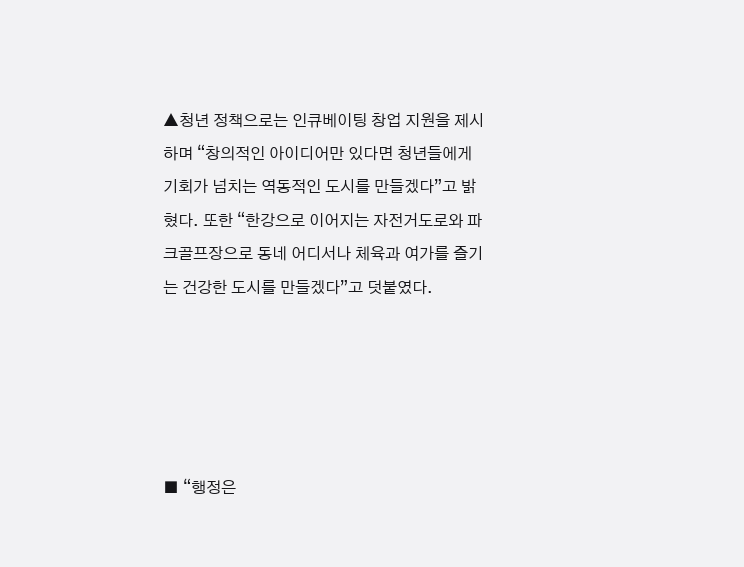▲청년 정책으로는 인큐베이팅 창업 지원을 제시하며 “창의적인 아이디어만 있다면 청년들에게 기회가 넘치는 역동적인 도시를 만들겠다”고 밝혔다. 또한 “한강으로 이어지는 자전거도로와 파크골프장으로 동네 어디서나 체육과 여가를 즐기는 건강한 도시를 만들겠다”고 덧붙였다.





■ “행정은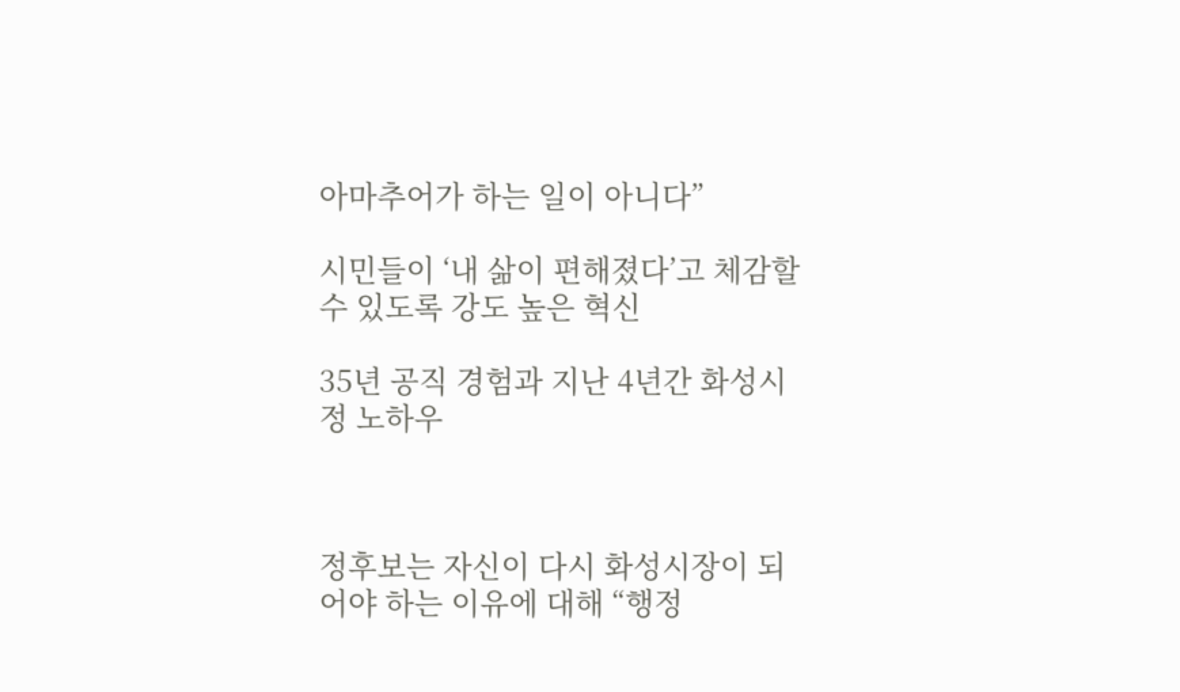아마추어가 하는 일이 아니다”

시민들이 ‘내 삶이 편해졌다’고 체감할 수 있도록 강도 높은 혁신

35년 공직 경험과 지난 4년간 화성시정 노하우



정후보는 자신이 다시 화성시장이 되어야 하는 이유에 대해 “행정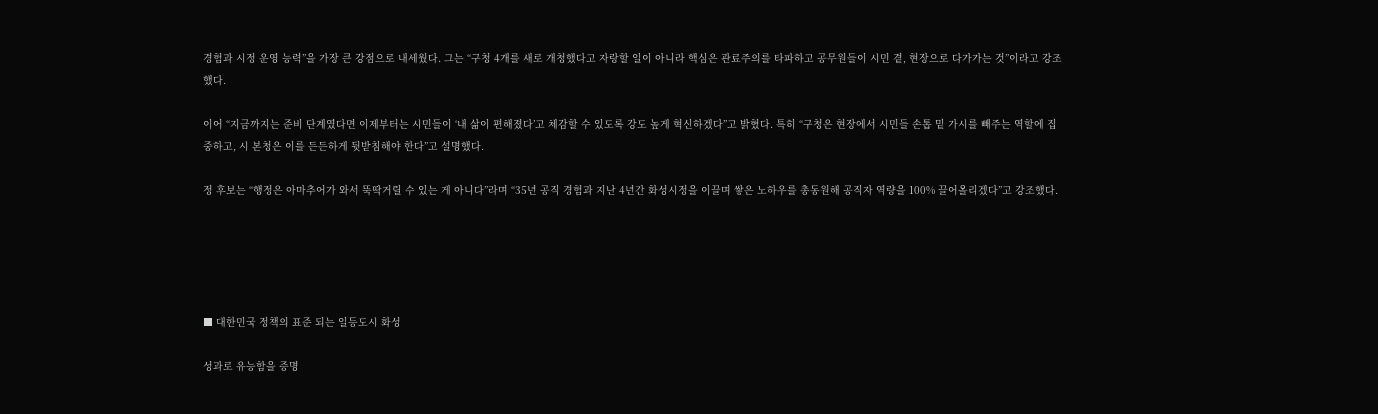경험과 시정 운영 능력”을 가장 큰 강점으로 내세웠다. 그는 “구청 4개를 새로 개청했다고 자랑할 일이 아니라 핵심은 관료주의를 타파하고 공무원들이 시민 곁, 현장으로 다가가는 것”이라고 강조했다.

이어 “지금까지는 준비 단계였다면 이제부터는 시민들이 ‘내 삶이 편해졌다’고 체감할 수 있도록 강도 높게 혁신하겠다”고 밝혔다. 특히 “구청은 현장에서 시민들 손톱 밑 가시를 빼주는 역할에 집중하고, 시 본청은 이를 든든하게 뒷받침해야 한다”고 설명했다.

정 후보는 “행정은 아마추어가 와서 뚝딱거릴 수 있는 게 아니다”라며 “35년 공직 경험과 지난 4년간 화성시정을 이끌며 쌓은 노하우를 총동원해 공직자 역량을 100% 끌어올리겠다”고 강조했다.





■ 대한민국 정책의 표준 되는 일등도시 화성

성과로 유능함을 증명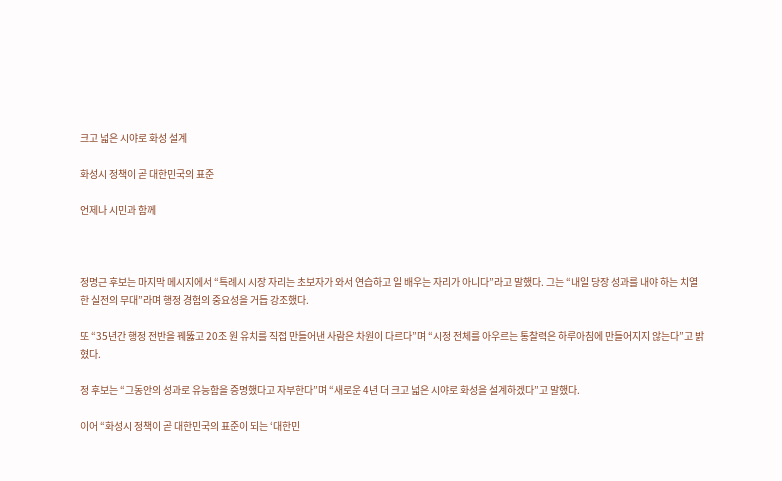크고 넓은 시야로 화성 설계

화성시 정책이 곧 대한민국의 표준

언제나 시민과 함께



정명근 후보는 마지막 메시지에서 “특례시 시장 자리는 초보자가 와서 연습하고 일 배우는 자리가 아니다”라고 말했다. 그는 “내일 당장 성과를 내야 하는 치열한 실전의 무대”라며 행정 경험의 중요성을 거듭 강조했다.

또 “35년간 행정 전반을 꿰뚫고 20조 원 유치를 직접 만들어낸 사람은 차원이 다르다”며 “시정 전체를 아우르는 통찰력은 하루아침에 만들어지지 않는다”고 밝혔다.

정 후보는 “그동안의 성과로 유능함을 증명했다고 자부한다”며 “새로운 4년 더 크고 넓은 시야로 화성을 설계하겠다”고 말했다.

이어 “화성시 정책이 곧 대한민국의 표준이 되는 ‘대한민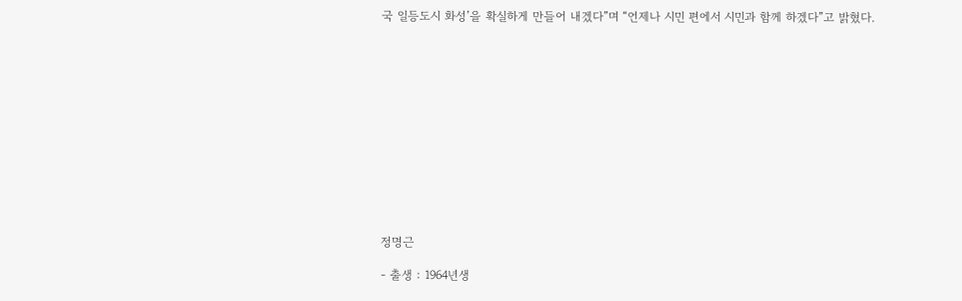국 일등도시 화성’을 확실하게 만들어 내겠다”며 “언제나 시민 편에서 시민과 함께 하겠다”고 밝혔다.













정명근

- 출생 : 1964년생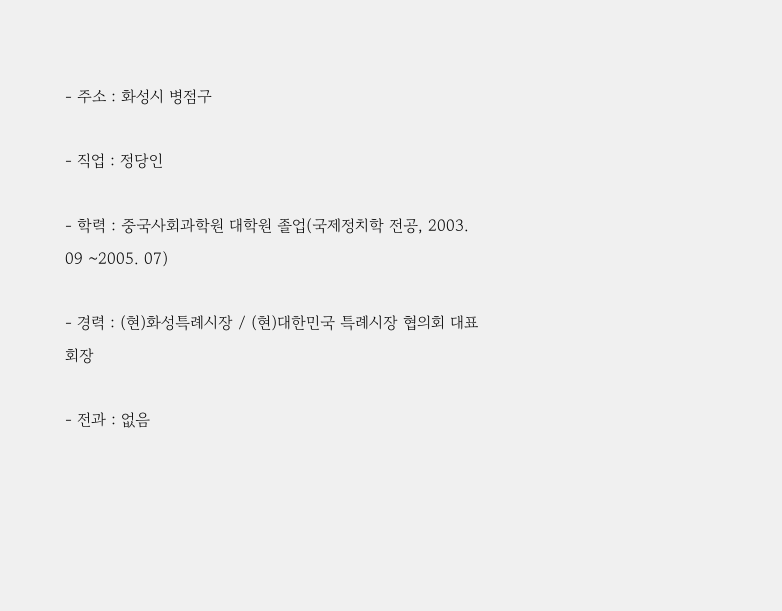- 주소 : 화성시 병점구

- 직업 : 정당인

- 학력 : 중국사회과학원 대학원 졸업(국제정치학 전공, 2003. 09 ~2005. 07)

- 경력 : (현)화성특례시장 / (현)대한민국 특례시장 협의회 대표회장

- 전과 : 없음